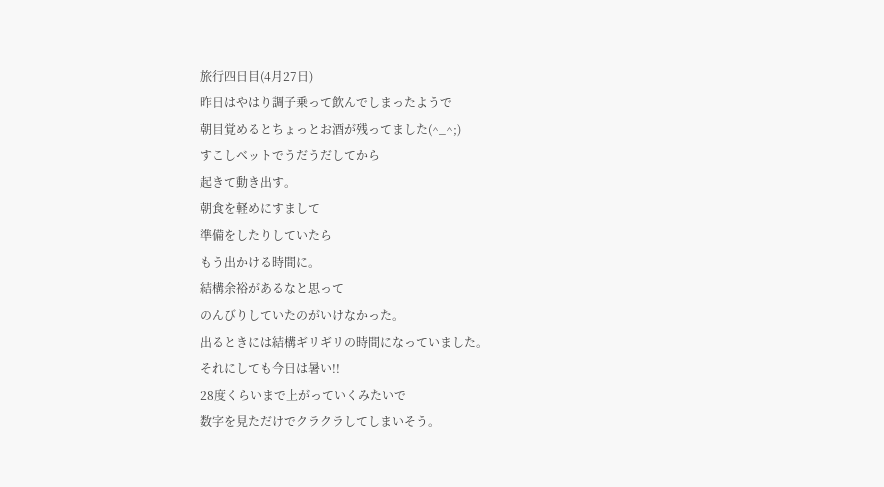旅行四日目(4月27日)
昨日はやはり調子乗って飲んでしまったようで
朝目覚めるとちょっとお酒が残ってました(^_^;)
すこしベットでうだうだしてから
起きて動き出す。
朝食を軽めにすまして
準備をしたりしていたら
もう出かける時間に。
結構余裕があるなと思って
のんびりしていたのがいけなかった。
出るときには結構ギリギリの時間になっていました。
それにしても今日は暑い!!
28度くらいまで上がっていくみたいで
数字を見ただけでクラクラしてしまいそう。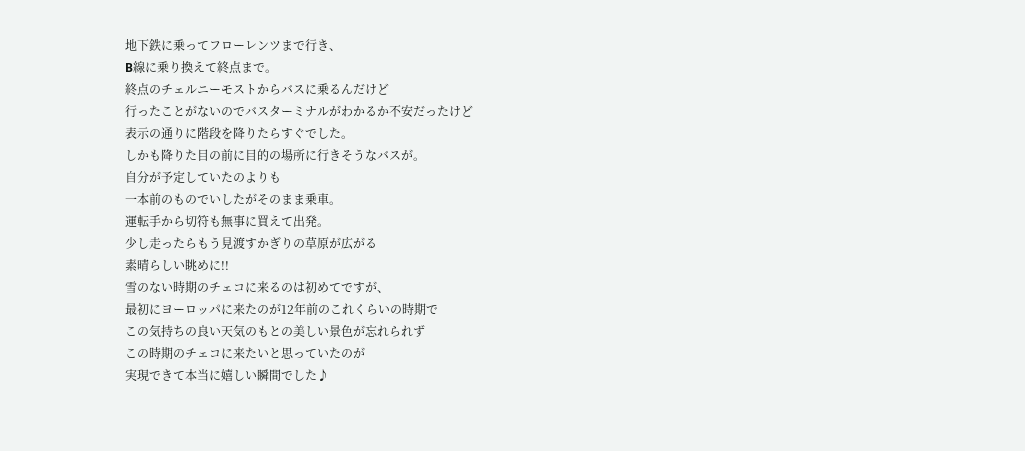地下鉄に乗ってフローレンツまで行き、
B線に乗り換えて終点まで。
終点のチェルニーモストからバスに乗るんだけど
行ったことがないのでバスターミナルがわかるか不安だったけど
表示の通りに階段を降りたらすぐでした。
しかも降りた目の前に目的の場所に行きそうなバスが。
自分が予定していたのよりも
一本前のものでいしたがそのまま乗車。
運転手から切符も無事に買えて出発。
少し走ったらもう見渡すかぎりの草原が広がる
素晴らしい眺めに!!
雪のない時期のチェコに来るのは初めてですが、
最初にヨーロッパに来たのが12年前のこれくらいの時期で
この気持ちの良い天気のもとの美しい景色が忘れられず
この時期のチェコに来たいと思っていたのが
実現できて本当に嬉しい瞬間でした♪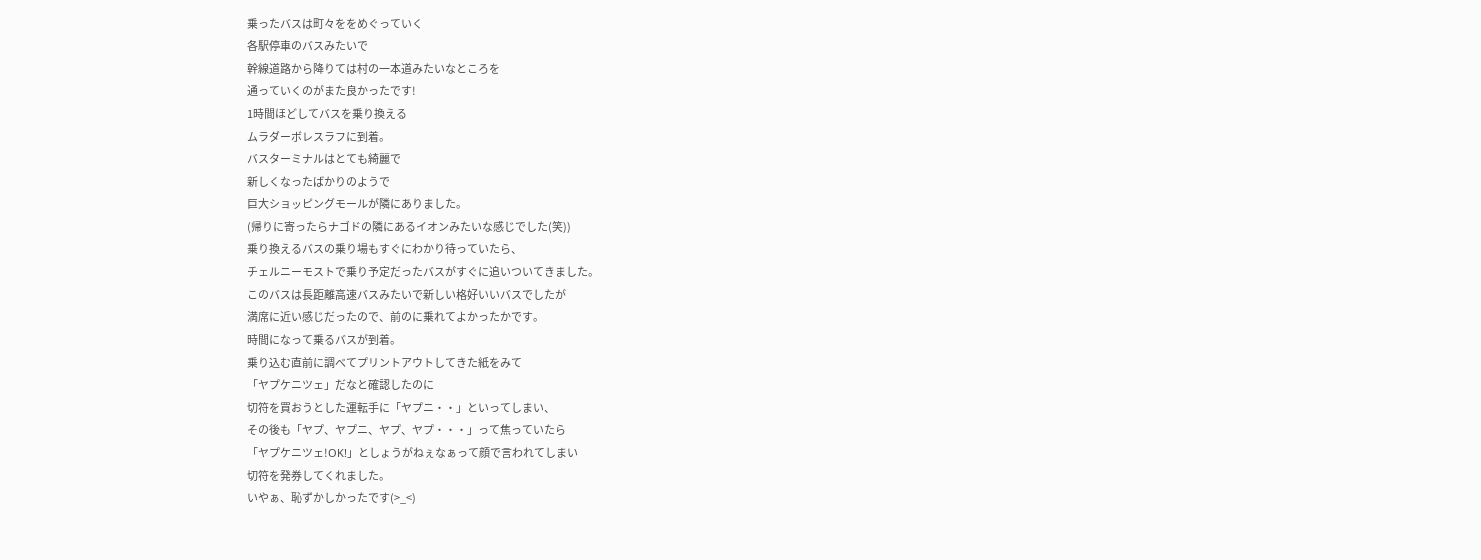乗ったバスは町々ををめぐっていく
各駅停車のバスみたいで
幹線道路から降りては村の一本道みたいなところを
通っていくのがまた良かったです!
1時間ほどしてバスを乗り換える
ムラダーボレスラフに到着。
バスターミナルはとても綺麗で
新しくなったばかりのようで
巨大ショッピングモールが隣にありました。
(帰りに寄ったらナゴドの隣にあるイオンみたいな感じでした(笑))
乗り換えるバスの乗り場もすぐにわかり待っていたら、
チェルニーモストで乗り予定だったバスがすぐに追いついてきました。
このバスは長距離高速バスみたいで新しい格好いいバスでしたが
満席に近い感じだったので、前のに乗れてよかったかです。
時間になって乗るバスが到着。
乗り込む直前に調べてプリントアウトしてきた紙をみて
「ヤプケニツェ」だなと確認したのに
切符を買おうとした運転手に「ヤプニ・・」といってしまい、
その後も「ヤプ、ヤプニ、ヤプ、ヤプ・・・」って焦っていたら
「ヤプケニツェ!OK!」としょうがねぇなぁって顔で言われてしまい
切符を発券してくれました。
いやぁ、恥ずかしかったです(>_<)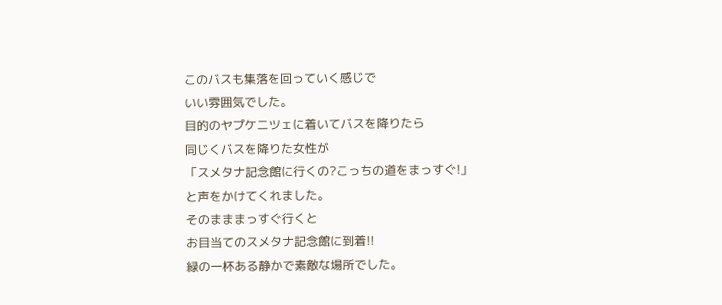このバスも集落を回っていく感じで
いい雰囲気でした。
目的のヤプケニツェに着いてバスを降りたら
同じくバスを降りた女性が
「スメタナ記念館に行くの?こっちの道をまっすぐ!」
と声をかけてくれました。
そのまままっすぐ行くと
お目当てのスメタナ記念館に到着!!
緑の一杯ある静かで素敵な場所でした。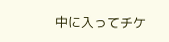中に入ってチケ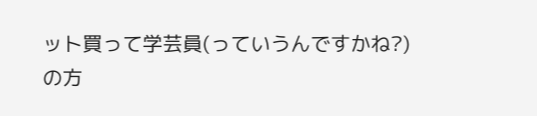ット買って学芸員(っていうんですかね?)
の方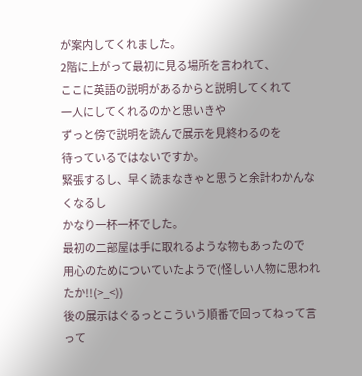が案内してくれました。
2階に上がって最初に見る場所を言われて、
ここに英語の説明があるからと説明してくれて
一人にしてくれるのかと思いきや
ずっと傍で説明を読んで展示を見終わるのを
待っているではないですか。
緊張するし、早く読まなきゃと思うと余計わかんなくなるし
かなり一杯一杯でした。
最初の二部屋は手に取れるような物もあったので
用心のためについていたようで(怪しい人物に思われたか!!(>_<))
後の展示はぐるっとこういう順番で回ってねって言って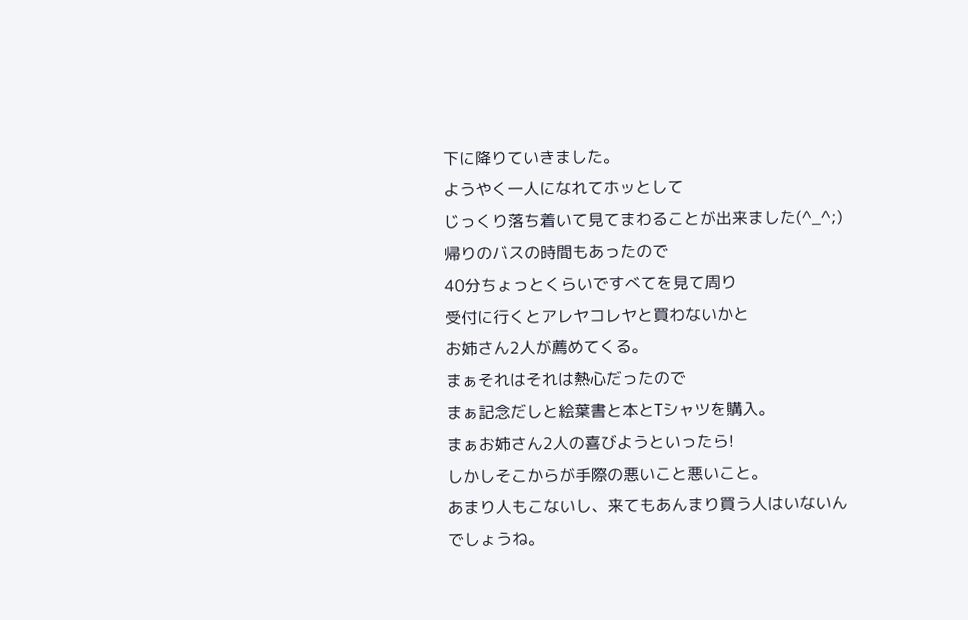下に降りていきました。
ようやく一人になれてホッとして
じっくり落ち着いて見てまわることが出来ました(^_^;)
帰りのバスの時間もあったので
40分ちょっとくらいですべてを見て周り
受付に行くとアレヤコレヤと買わないかと
お姉さん2人が薦めてくる。
まぁそれはそれは熱心だったので
まぁ記念だしと絵葉書と本とTシャツを購入。
まぁお姉さん2人の喜びようといったら!
しかしそこからが手際の悪いこと悪いこと。
あまり人もこないし、来てもあんまり買う人はいないんでしょうね。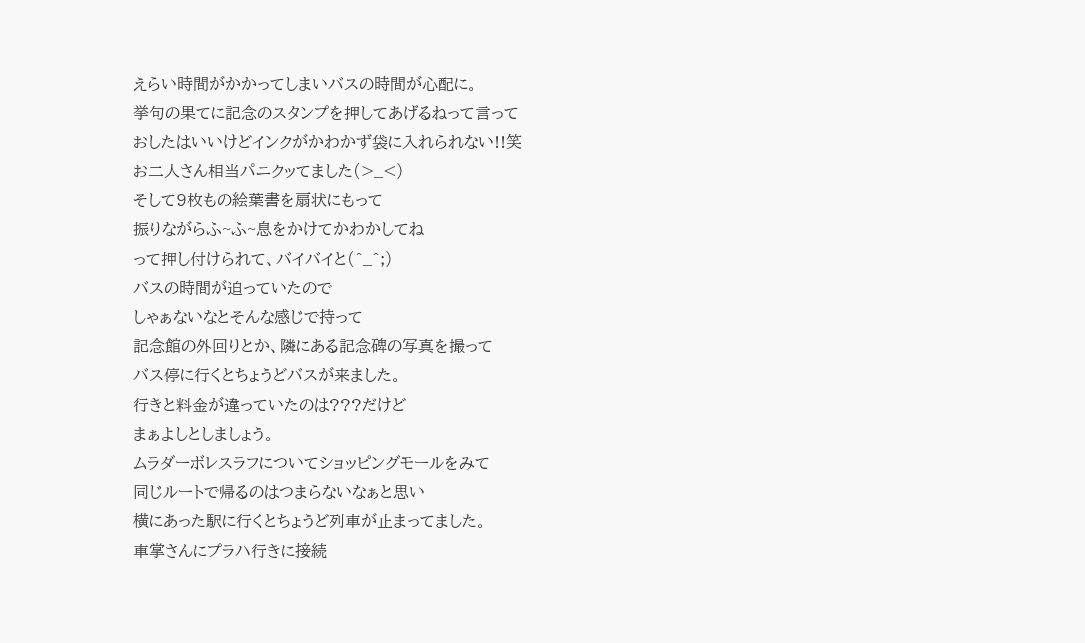えらい時間がかかってしまいバスの時間が心配に。
挙句の果てに記念のスタンプを押してあげるねって言って
おしたはいいけどインクがかわかず袋に入れられない!!笑
お二人さん相当パニクッてました(>_<)
そして9枚もの絵葉書を扇状にもって
振りながらふ~ふ~息をかけてかわかしてね
って押し付けられて、バイバイと(^_^;)
バスの時間が迫っていたので
しゃぁないなとそんな感じで持って
記念館の外回りとか、隣にある記念碑の写真を撮って
バス停に行くとちょうどバスが来ました。
行きと料金が違っていたのは???だけど
まぁよしとしましょう。
ムラダーボレスラフについてショッピングモールをみて
同じルートで帰るのはつまらないなぁと思い
横にあった駅に行くとちょうど列車が止まってました。
車掌さんにプラハ行きに接続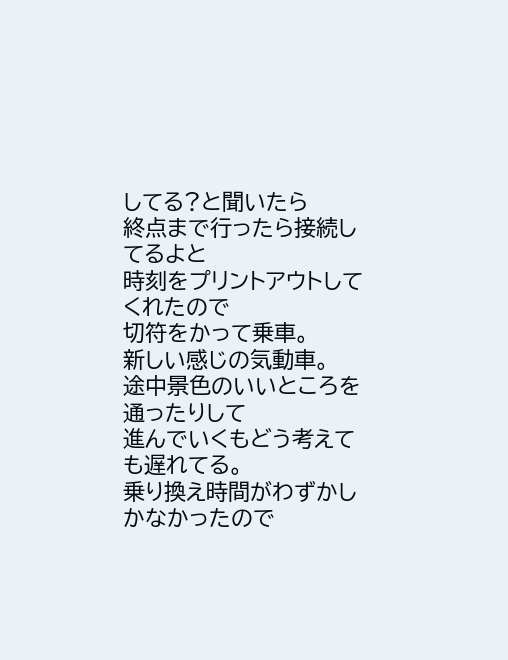してる?と聞いたら
終点まで行ったら接続してるよと
時刻をプリントアウトしてくれたので
切符をかって乗車。
新しい感じの気動車。
途中景色のいいところを通ったりして
進んでいくもどう考えても遅れてる。
乗り換え時間がわずかしかなかったので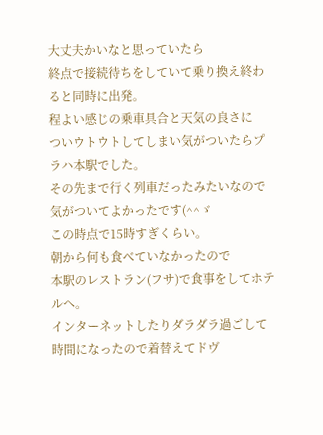大丈夫かいなと思っていたら
終点で接続待ちをしていて乗り換え終わると同時に出発。
程よい感じの乗車具合と天気の良さに
ついウトウトしてしまい気がついたらプラハ本駅でした。
その先まで行く列車だったみたいなので
気がついてよかったです(^^ゞ
この時点で15時すぎくらい。
朝から何も食べていなかったので
本駅のレストラン(フサ)で食事をしてホテルへ。
インターネットしたりダラダラ過ごして
時間になったので着替えてドヴ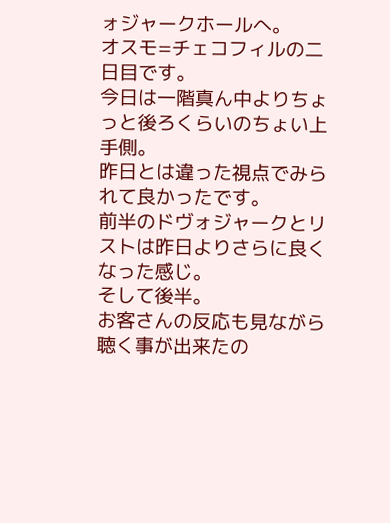ォジャークホールへ。
オスモ=チェコフィルの二日目です。
今日は一階真ん中よりちょっと後ろくらいのちょい上手側。
昨日とは違った視点でみられて良かったです。
前半のドヴォジャークとリストは昨日よりさらに良くなった感じ。
そして後半。
お客さんの反応も見ながら聴く事が出来たの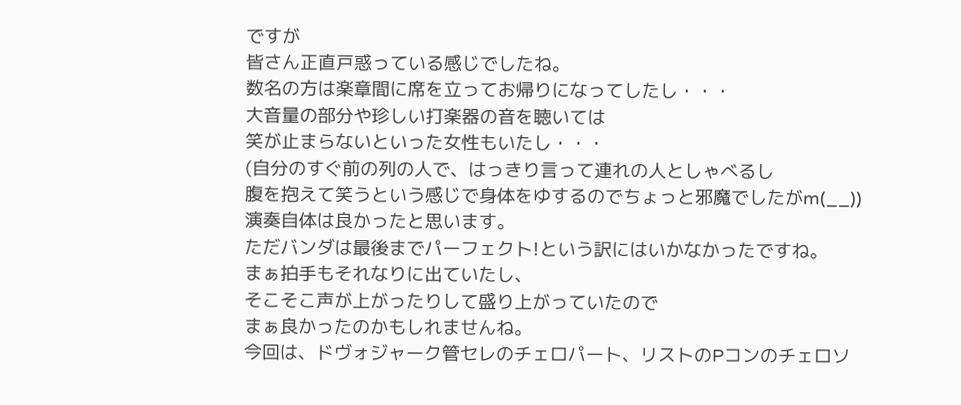ですが
皆さん正直戸惑っている感じでしたね。
数名の方は楽章間に席を立ってお帰りになってしたし・・・
大音量の部分や珍しい打楽器の音を聴いては
笑が止まらないといった女性もいたし・・・
(自分のすぐ前の列の人で、はっきり言って連れの人としゃべるし
腹を抱えて笑うという感じで身体をゆするのでちょっと邪魔でしたがm(__))
演奏自体は良かったと思います。
ただバンダは最後までパーフェクト!という訳にはいかなかったですね。
まぁ拍手もそれなりに出ていたし、
そこそこ声が上がったりして盛り上がっていたので
まぁ良かったのかもしれませんね。
今回は、ドヴォジャーク管セレのチェロパート、リストのPコンのチェロソ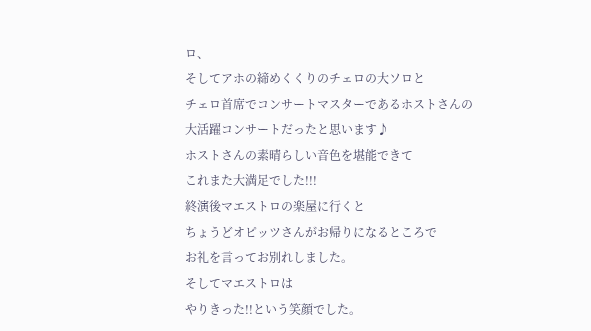ロ、
そしてアホの締めくくりのチェロの大ソロと
チェロ首席でコンサートマスターであるホストさんの
大活躍コンサートだったと思います♪
ホストさんの素晴らしい音色を堪能できて
これまた大満足でした!!!
終演後マエストロの楽屋に行くと
ちょうどオピッツさんがお帰りになるところで
お礼を言ってお別れしました。
そしてマエストロは
やりきった!!という笑顔でした。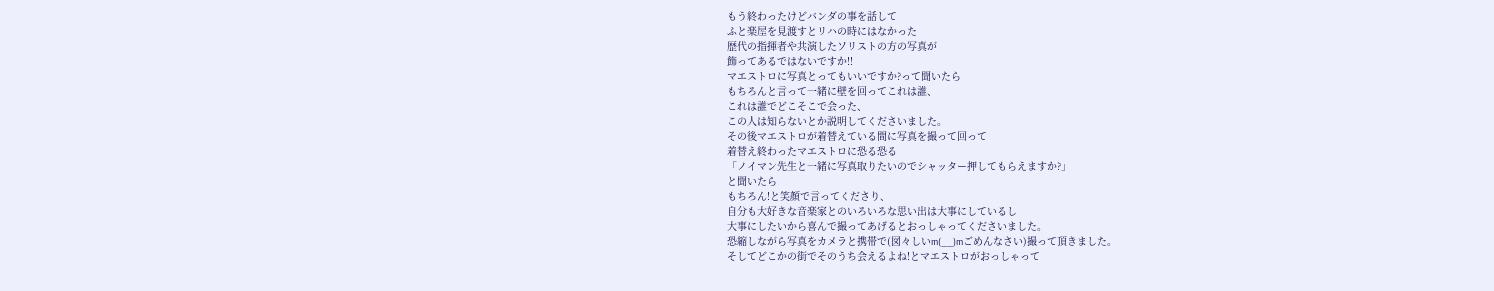もう終わったけどバンダの事を話して
ふと楽屋を見渡すとリハの時にはなかった
歴代の指揮者や共演したソリストの方の写真が
飾ってあるではないですか!!
マエストロに写真とってもいいですか?って聞いたら
もちろんと言って一緒に壁を回ってこれは誰、
これは誰でどこそこで会った、
この人は知らないとか説明してくださいました。
その後マエストロが着替えている間に写真を撮って回って
着替え終わったマエストロに恐る恐る
「ノイマン先生と一緒に写真取りたいのでシャッター押してもらえますか?」
と聞いたら
もちろん!と笑顔で言ってくださり、
自分も大好きな音楽家とのいろいろな思い出は大事にしているし
大事にしたいから喜んで撮ってあげるとおっしゃってくださいました。
恐縮しながら写真をカメラと携帯で(図々しいm(__)mごめんなさい)撮って頂きました。
そしてどこかの街でそのうち会えるよね!とマエストロがおっしゃって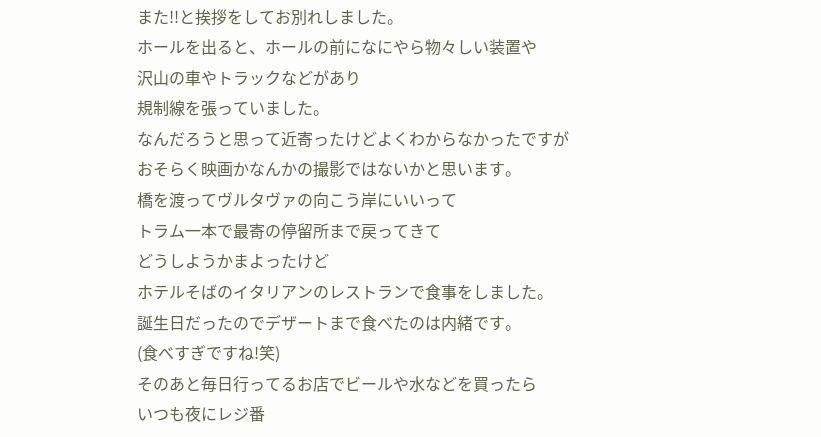また!!と挨拶をしてお別れしました。
ホールを出ると、ホールの前になにやら物々しい装置や
沢山の車やトラックなどがあり
規制線を張っていました。
なんだろうと思って近寄ったけどよくわからなかったですが
おそらく映画かなんかの撮影ではないかと思います。
橋を渡ってヴルタヴァの向こう岸にいいって
トラム一本で最寄の停留所まで戻ってきて
どうしようかまよったけど
ホテルそばのイタリアンのレストランで食事をしました。
誕生日だったのでデザートまで食べたのは内緒です。
(食べすぎですね!笑)
そのあと毎日行ってるお店でビールや水などを買ったら
いつも夜にレジ番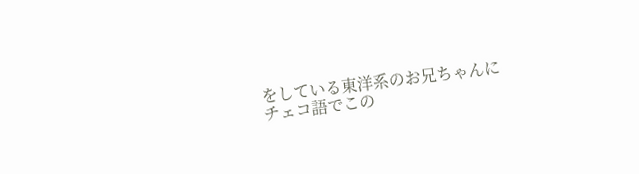をしている東洋系のお兄ちゃんに
チェコ語でこの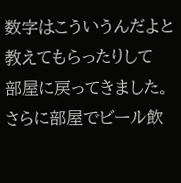数字はこういうんだよと教えてもらったりして
部屋に戻ってきました。
さらに部屋でビール飲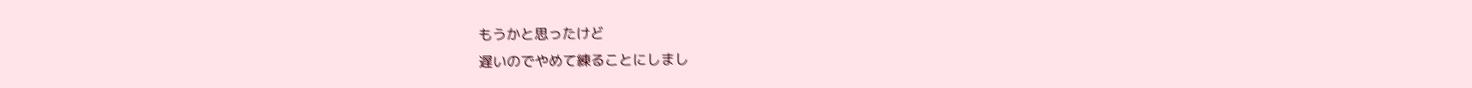もうかと思ったけど
遅いのでやめて練ることにしまし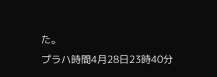た。
プラハ時間4月28日23時40分